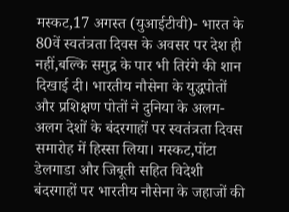मस्कट,17 अगस्त (युआईटीवी)- भारत के 80वें स्वतंत्रता दिवस के अवसर पर देश ही नहीं,बल्कि समुद्र के पार भी तिरंगे की शान दिखाई दी। भारतीय नौसेना के युद्धपोतों और प्रशिक्षण पोतों ने दुनिया के अलग-अलग देशों के बंदरगाहों पर स्वतंत्रता दिवस समारोह में हिस्सा लिया। मस्कट,पोंटा डेलगाडा और जिबूती सहित विदेशी बंदरगाहों पर भारतीय नौसेना के जहाजों की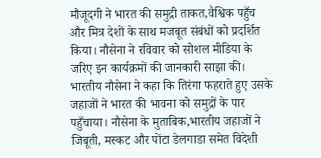मौजूदगी ने भारत की समुद्री ताकत,वैश्विक पहुँच और मित्र देशों के साथ मजबूत संबंधों को प्रदर्शित किया। नौसेना ने रविवार को सोशल मीडिया के जरिए इन कार्यक्रमों की जानकारी साझा की।
भारतीय नौसेना ने कहा कि तिरंगा फहराते हुए उसके जहाजों ने भारत की भावना को समुद्रों के पार पहुँचाया। नौसेना के मुताबिक,भारतीय जहाजों ने जिबूती, मस्कट और पोंटा डेलगाडा समेत विदेशी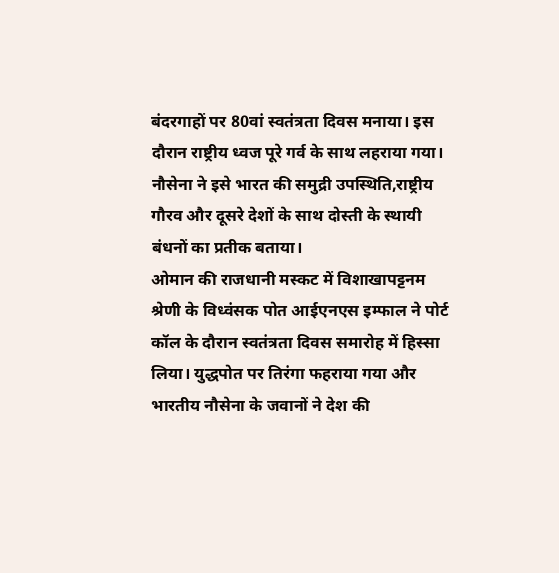बंदरगाहों पर 80वां स्वतंत्रता दिवस मनाया। इस दौरान राष्ट्रीय ध्वज पूरे गर्व के साथ लहराया गया। नौसेना ने इसे भारत की समुद्री उपस्थिति,राष्ट्रीय गौरव और दूसरे देशों के साथ दोस्ती के स्थायी बंधनों का प्रतीक बताया।
ओमान की राजधानी मस्कट में विशाखापट्टनम श्रेणी के विध्वंसक पोत आईएनएस इम्फाल ने पोर्ट कॉल के दौरान स्वतंत्रता दिवस समारोह में हिस्सा लिया। युद्धपोत पर तिरंगा फहराया गया और भारतीय नौसेना के जवानों ने देश की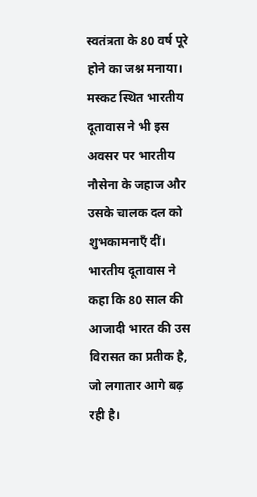स्वतंत्रता के 80 वर्ष पूरे होने का जश्न मनाया। मस्कट स्थित भारतीय दूतावास ने भी इस अवसर पर भारतीय नौसेना के जहाज और उसके चालक दल को शुभकामनाएँ दीं।
भारतीय दूतावास ने कहा कि 80 साल की आजादी भारत की उस विरासत का प्रतीक है, जो लगातार आगे बढ़ रही है।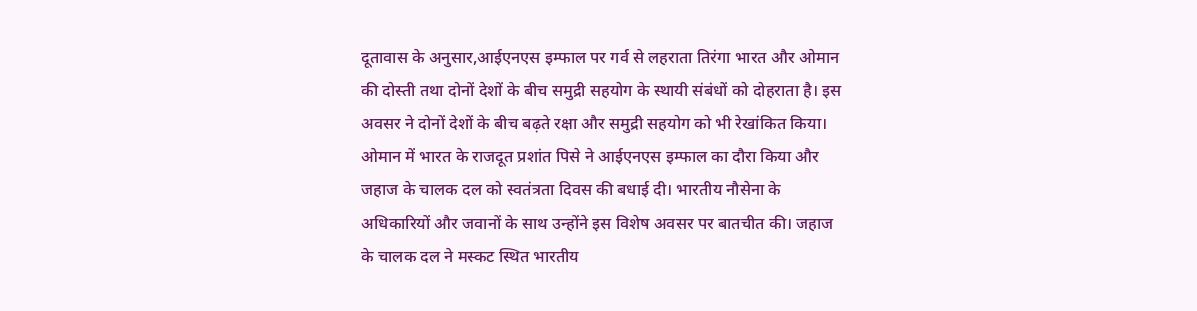दूतावास के अनुसार,आईएनएस इम्फाल पर गर्व से लहराता तिरंगा भारत और ओमान की दोस्ती तथा दोनों देशों के बीच समुद्री सहयोग के स्थायी संबंधों को दोहराता है। इस अवसर ने दोनों देशों के बीच बढ़ते रक्षा और समुद्री सहयोग को भी रेखांकित किया।
ओमान में भारत के राजदूत प्रशांत पिसे ने आईएनएस इम्फाल का दौरा किया और जहाज के चालक दल को स्वतंत्रता दिवस की बधाई दी। भारतीय नौसेना के अधिकारियों और जवानों के साथ उन्होंने इस विशेष अवसर पर बातचीत की। जहाज के चालक दल ने मस्कट स्थित भारतीय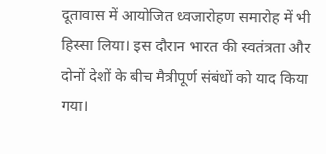दूतावास में आयोजित ध्वजारोहण समारोह में भी हिस्सा लिया। इस दौरान भारत की स्वतंत्रता और दोनों देशों के बीच मैत्रीपूर्ण संबंधों को याद किया गया।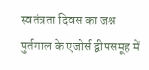स्वतंत्रता दिवस का जश्न पुर्तगाल के एजोर्स द्वीपसमूह में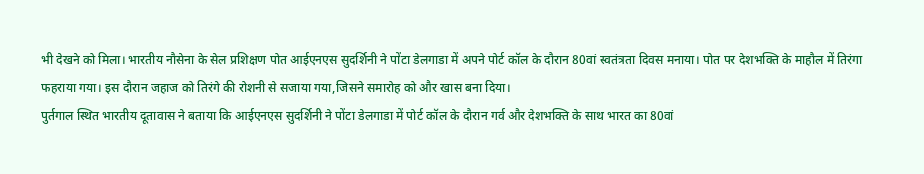भी देखने को मिला। भारतीय नौसेना के सेल प्रशिक्षण पोत आईएनएस सुदर्शिनी ने पोंटा डेलगाडा में अपने पोर्ट कॉल के दौरान 80वां स्वतंत्रता दिवस मनाया। पोत पर देशभक्ति के माहौल में तिरंगा फहराया गया। इस दौरान जहाज को तिरंगे की रोशनी से सजाया गया,जिसने समारोह को और खास बना दिया।
पुर्तगाल स्थित भारतीय दूतावास ने बताया कि आईएनएस सुदर्शिनी ने पोंटा डेलगाडा में पोर्ट कॉल के दौरान गर्व और देशभक्ति के साथ भारत का 80वां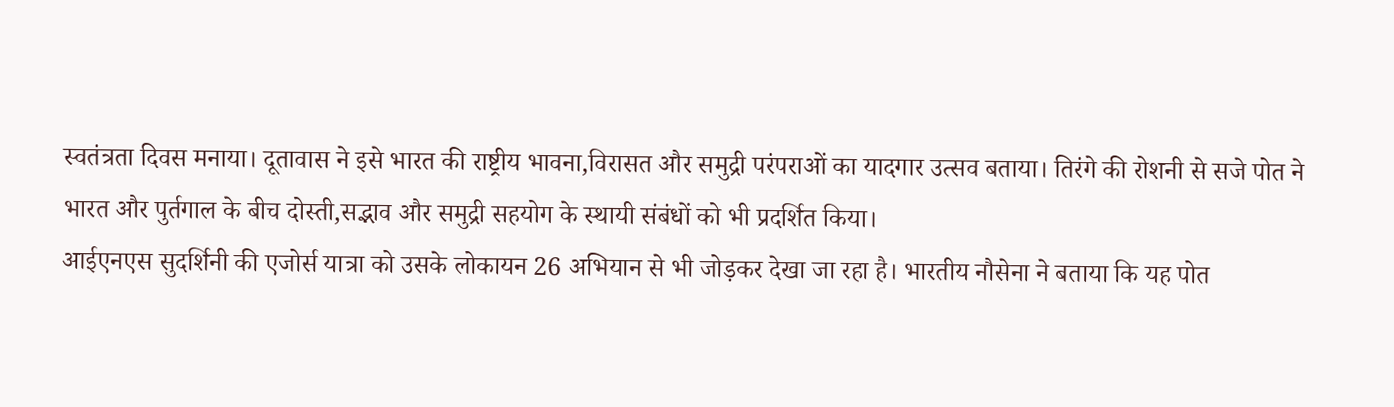स्वतंत्रता दिवस मनाया। दूतावास ने इसे भारत की राष्ट्रीय भावना,विरासत और समुद्री परंपराओं का यादगार उत्सव बताया। तिरंगे की रोशनी से सजे पोत ने भारत और पुर्तगाल के बीच दोस्ती,सद्भाव और समुद्री सहयोग के स्थायी संबंधों को भी प्रदर्शित किया।
आईएनएस सुदर्शिनी की एजोर्स यात्रा को उसके लोकायन 26 अभियान से भी जोड़कर देखा जा रहा है। भारतीय नौसेना ने बताया कि यह पोत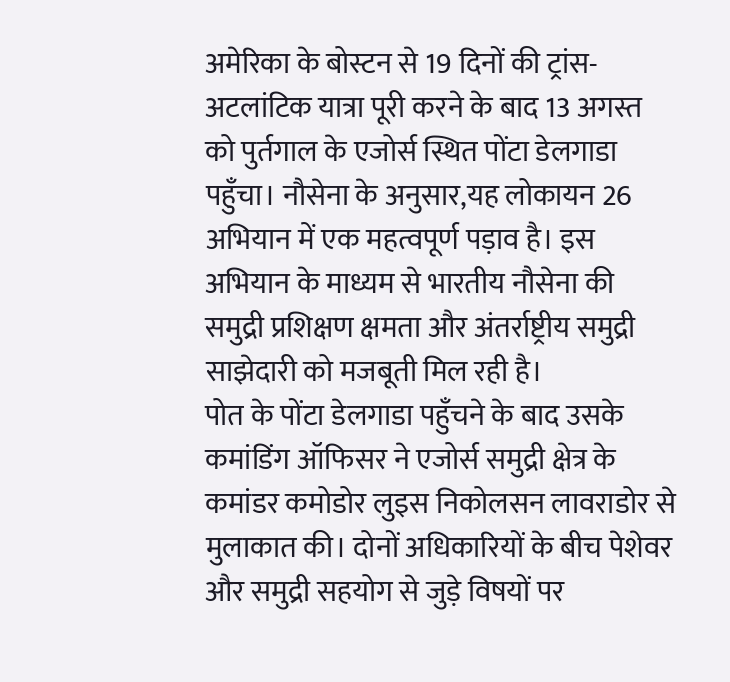अमेरिका के बोस्टन से 19 दिनों की ट्रांस-अटलांटिक यात्रा पूरी करने के बाद 13 अगस्त को पुर्तगाल के एजोर्स स्थित पोंटा डेलगाडा पहुँचा। नौसेना के अनुसार,यह लोकायन 26 अभियान में एक महत्वपूर्ण पड़ाव है। इस अभियान के माध्यम से भारतीय नौसेना की समुद्री प्रशिक्षण क्षमता और अंतर्राष्ट्रीय समुद्री साझेदारी को मजबूती मिल रही है।
पोत के पोंटा डेलगाडा पहुँचने के बाद उसके कमांडिंग ऑफिसर ने एजोर्स समुद्री क्षेत्र के कमांडर कमोडोर लुइस निकोलसन लावराडोर से मुलाकात की। दोनों अधिकारियों के बीच पेशेवर और समुद्री सहयोग से जुड़े विषयों पर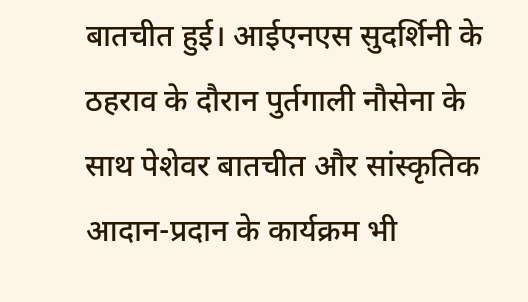बातचीत हुई। आईएनएस सुदर्शिनी के ठहराव के दौरान पुर्तगाली नौसेना के साथ पेशेवर बातचीत और सांस्कृतिक आदान-प्रदान के कार्यक्रम भी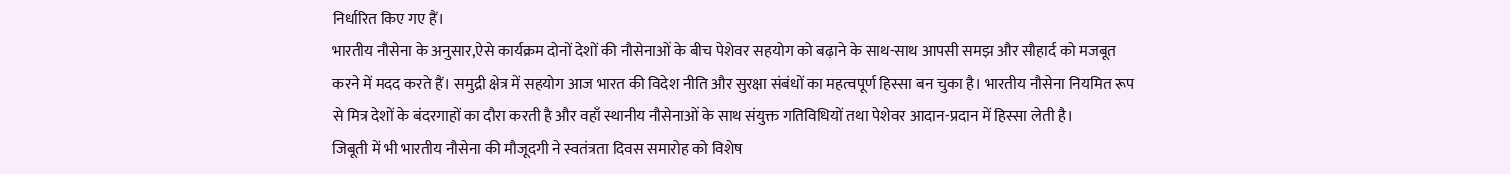निर्धारित किए गए हैं।
भारतीय नौसेना के अनुसार,ऐसे कार्यक्रम दोनों देशों की नौसेनाओं के बीच पेशेवर सहयोग को बढ़ाने के साथ-साथ आपसी समझ और सौहार्द को मजबूत करने में मदद करते हैं। समुद्री क्षेत्र में सहयोग आज भारत की विदेश नीति और सुरक्षा संबंधों का महत्वपूर्ण हिस्सा बन चुका है। भारतीय नौसेना नियमित रूप से मित्र देशों के बंदरगाहों का दौरा करती है और वहाँ स्थानीय नौसेनाओं के साथ संयुक्त गतिविधियों तथा पेशेवर आदान-प्रदान में हिस्सा लेती है।
जिबूती में भी भारतीय नौसेना की मौजूदगी ने स्वतंत्रता दिवस समारोह को विशेष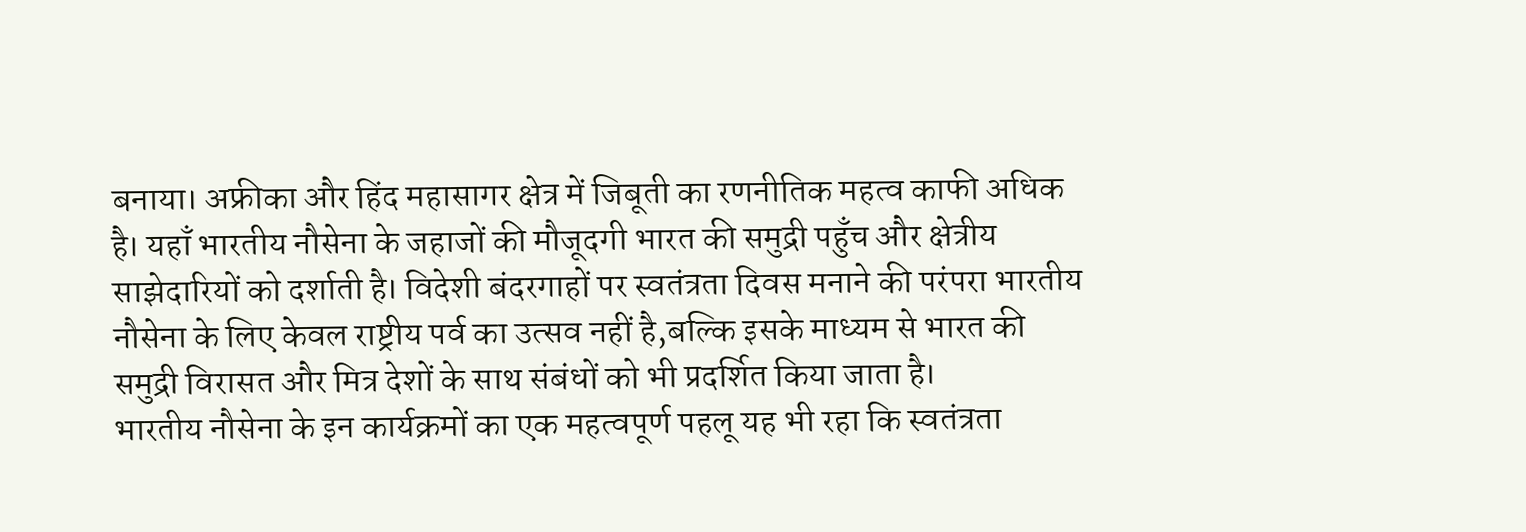बनाया। अफ्रीका और हिंद महासागर क्षेत्र में जिबूती का रणनीतिक महत्व काफी अधिक है। यहाँ भारतीय नौसेना के जहाजों की मौजूदगी भारत की समुद्री पहुँच और क्षेत्रीय साझेदारियों को दर्शाती है। विदेशी बंदरगाहों पर स्वतंत्रता दिवस मनाने की परंपरा भारतीय नौसेना के लिए केवल राष्ट्रीय पर्व का उत्सव नहीं है,बल्कि इसके माध्यम से भारत की समुद्री विरासत और मित्र देशों के साथ संबंधों को भी प्रदर्शित किया जाता है।
भारतीय नौसेना के इन कार्यक्रमों का एक महत्वपूर्ण पहलू यह भी रहा कि स्वतंत्रता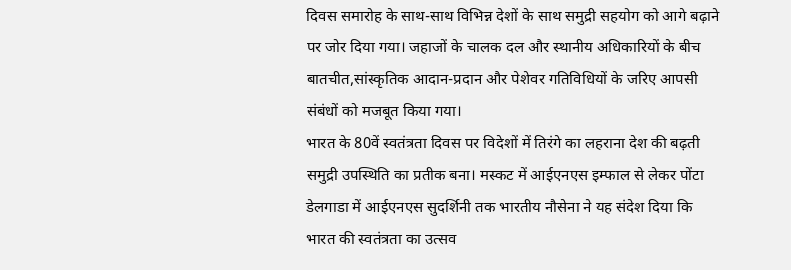दिवस समारोह के साथ-साथ विभिन्न देशों के साथ समुद्री सहयोग को आगे बढ़ाने पर जोर दिया गया। जहाजों के चालक दल और स्थानीय अधिकारियों के बीच बातचीत,सांस्कृतिक आदान-प्रदान और पेशेवर गतिविधियों के जरिए आपसी संबंधों को मजबूत किया गया।
भारत के 80वें स्वतंत्रता दिवस पर विदेशों में तिरंगे का लहराना देश की बढ़ती समुद्री उपस्थिति का प्रतीक बना। मस्कट में आईएनएस इम्फाल से लेकर पोंटा डेलगाडा में आईएनएस सुदर्शिनी तक भारतीय नौसेना ने यह संदेश दिया कि भारत की स्वतंत्रता का उत्सव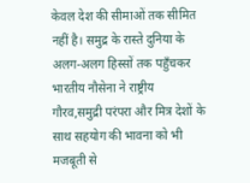केवल देश की सीमाओं तक सीमित नहीं है। समुद्र के रास्ते दुनिया के अलग-अलग हिस्सों तक पहुँचकर भारतीय नौसेना ने राष्ट्रीय गौरव,समुद्री परंपरा और मित्र देशों के साथ सहयोग की भावना को भी मजबूती से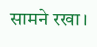सामने रखा।